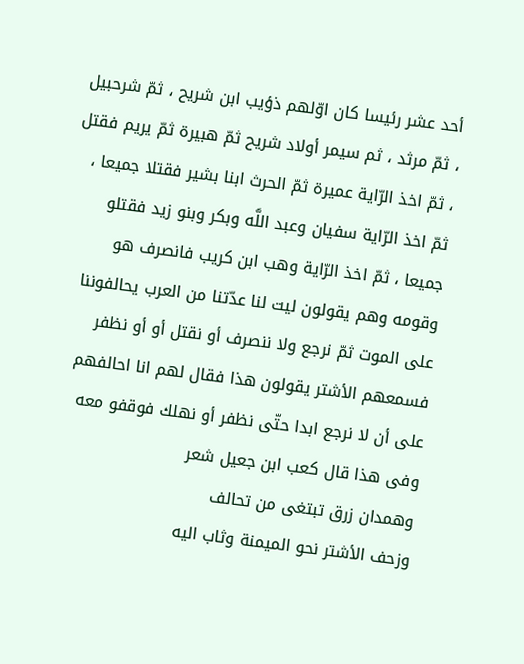أحد عشر رئيسا كان اوّلهم ذؤيب ابن شريح ، ثمّ شرحبيل ، ثمّ مرثد ، ثم سيمر أولاد شريح ثمّ هبيرة ثمّ يريم فقتل ، ثمّ اخذ الرّاية عميرة ثمّ الحرث ابنا بشير فقتلا جميعا ، ثمّ اخذ الرّاية سفيان وعبد اللَّه وبكر وبنو زيد فقتلو جميعا ، ثمّ اخذ الرّاية وهب ابن كريب فانصرف هو وقومه وهم يقولون ليت لنا عدّتنا من العرب يحالفوننا على الموت ثمّ نرجع ولا ننصرف أو نقتل أو أو نظفر فسمعهم الأشتر يقولون هذا فقال لهم انا احالفهم على أن لا نرجع ابدا حتّى نظفر أو نهلك فوقفو معه وفى هذا قال كعب ابن جعيل شعر
وهمدان زرق تبتغى من تحالف
وزحف الأشتر نحو الميمنة وثاب اليه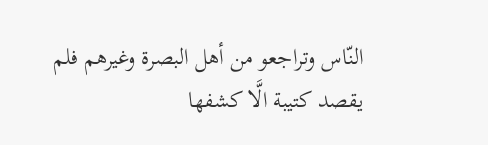النّاس وتراجعو من أهل البصرة وغيرهم فلم يقصد كتيبة الَّا كشفها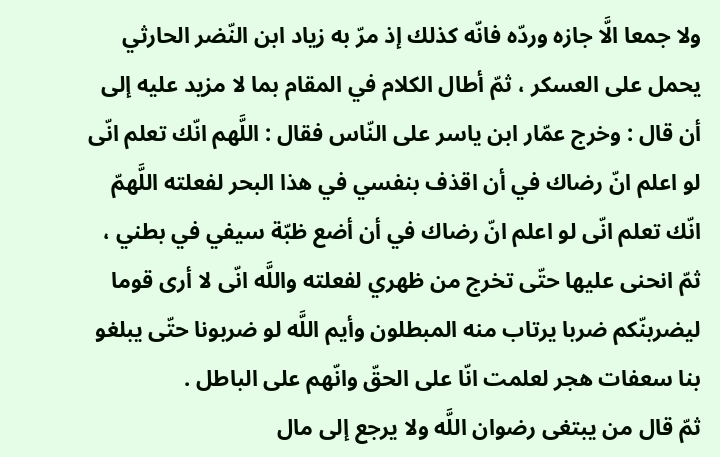ولا جمعا الَّا جازه وردّه فانّه كذلك إذ مرّ به زياد ابن النّضر الحارثي يحمل على العسكر ، ثمّ أطال الكلام في المقام بما لا مزيد عليه إلى أن قال : وخرج عمّار ابن ياسر على النّاس فقال : اللَّهم انّك تعلم انّى لو اعلم انّ رضاك في أن اقذف بنفسي في هذا البحر لفعلته اللَّهمّ انّك تعلم انّى لو اعلم انّ رضاك في أن أضع ظبّة سيفي في بطني ، ثمّ انحنى عليها حتّى تخرج من ظهري لفعلته واللَّه انّى لا أرى قوما ليضربنّكم ضربا يرتاب منه المبطلون وأيم اللَّه لو ضربونا حتّى يبلغو بنا سعفات هجر لعلمت انّا على الحقّ وانّهم على الباطل .
ثمّ قال من يبتغى رضوان اللَّه ولا يرجع إلى مال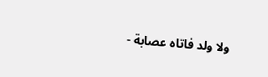ولا ولد فاتاه عصابة -